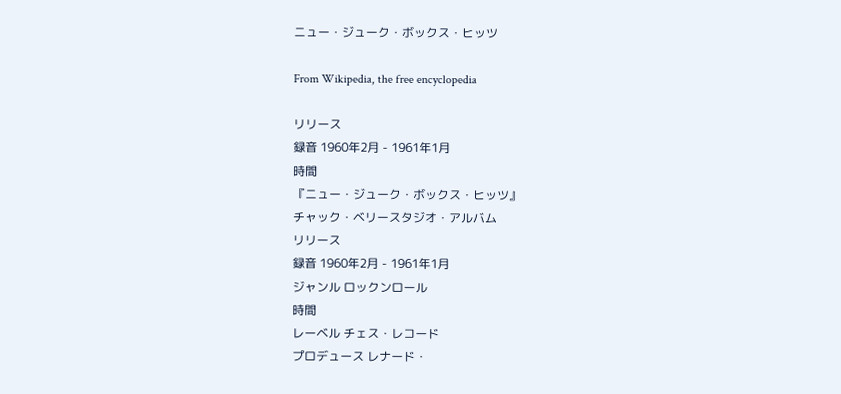ニュー・ジューク・ボックス・ヒッツ

From Wikipedia, the free encyclopedia

リリース
録音 1960年2月 - 1961年1月
時間
『ニュー・ジューク・ボックス・ヒッツ』
チャック・ベリースタジオ・アルバム
リリース
録音 1960年2月 - 1961年1月
ジャンル ロックンロール
時間
レーベル チェス・レコード
プロデュース レナード・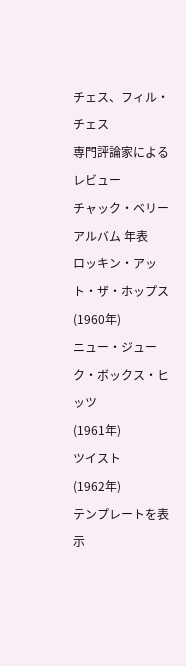チェス、フィル・チェス
専門評論家によるレビュー
チャック・ベリー アルバム 年表
ロッキン・アット・ザ・ホップス
(1960年)
ニュー・ジューク・ボックス・ヒッツ
(1961年)
ツイスト
(1962年)
テンプレートを表示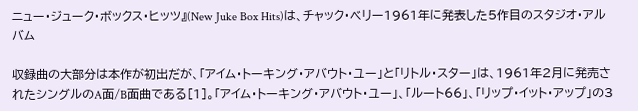ニュー・ジューク・ボックス・ヒッツ』(New Juke Box Hits)は、チャック・ベリー1961年に発表した5作目のスタジオ・アルバム

収録曲の大部分は本作が初出だが、「アイム・トーキング・アバウト・ユー」と「リトル・スター」は、1961年2月に発売されたシングルのA面/B面曲である[1]。「アイム・トーキング・アバウト・ユー」、「ルート66」、「リップ・イット・アップ」の3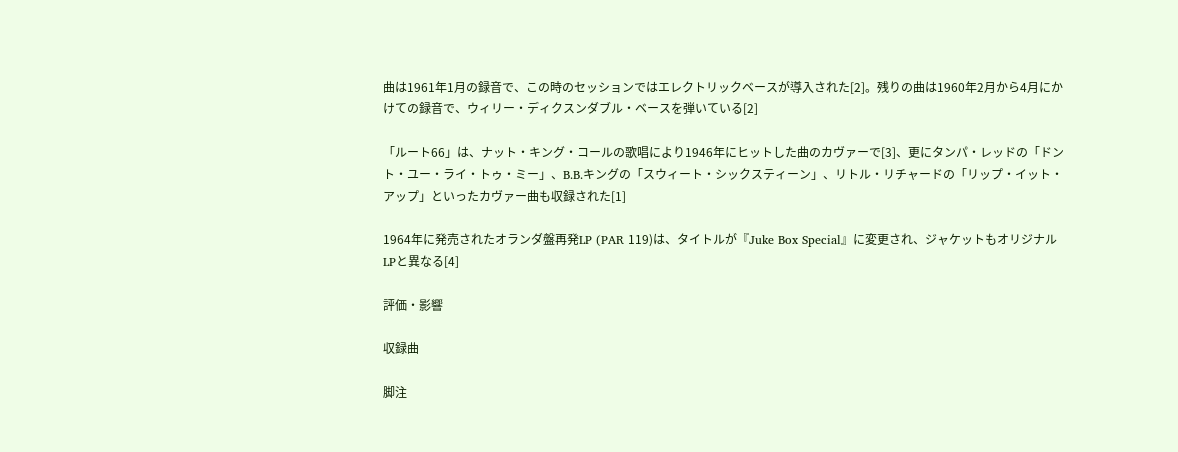曲は1961年1月の録音で、この時のセッションではエレクトリックベースが導入された[2]。残りの曲は1960年2月から4月にかけての録音で、ウィリー・ディクスンダブル・ベースを弾いている[2]

「ルート66」は、ナット・キング・コールの歌唱により1946年にヒットした曲のカヴァーで[3]、更にタンパ・レッドの「ドント・ユー・ライ・トゥ・ミー」、B.B.キングの「スウィート・シックスティーン」、リトル・リチャードの「リップ・イット・アップ」といったカヴァー曲も収録された[1]

1964年に発売されたオランダ盤再発LP (PAR 119)は、タイトルが『Juke Box Special』に変更され、ジャケットもオリジナルLPと異なる[4]

評価・影響

収録曲

脚注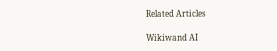Related Articles

Wikiwand AI